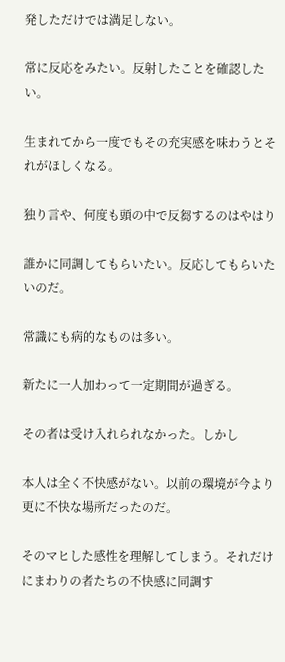発しただけでは満足しない。

常に反応をみたい。反射したことを確認したい。

生まれてから一度でもその充実感を味わうとそれがほしくなる。

独り言や、何度も頭の中で反芻するのはやはり

誰かに同調してもらいたい。反応してもらいたいのだ。

常識にも病的なものは多い。

新たに一人加わって一定期間が過ぎる。

その者は受け入れられなかった。しかし

本人は全く不快感がない。以前の環境が今より更に不快な場所だったのだ。

そのマヒした感性を理解してしまう。それだけにまわりの者たちの不快感に同調す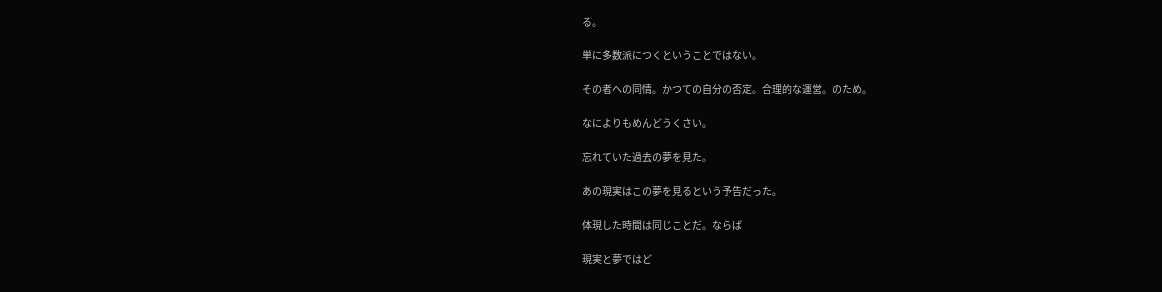る。

単に多数派につくということではない。

その者への同情。かつての自分の否定。合理的な運営。のため。

なによりもめんどうくさい。

忘れていた過去の夢を見た。

あの現実はこの夢を見るという予告だった。

体現した時間は同じことだ。ならば

現実と夢ではど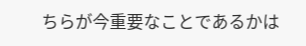ちらが今重要なことであるかは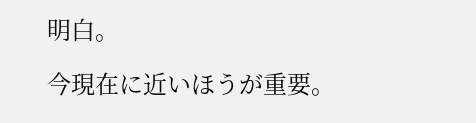明白。

今現在に近いほうが重要。